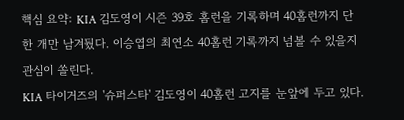핵심 요약: KIA 김도영이 시즌 39호 홈런을 기록하며 40홈런까지 단 한 개만 남겨뒀다. 이승엽의 최연소 40홈런 기록까지 넘볼 수 있을지 관심이 쏠린다.
KIA 타이거즈의 '슈퍼스타' 김도영이 40홈런 고지를 눈앞에 두고 있다.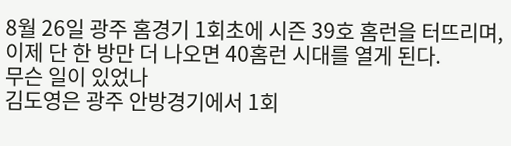8월 26일 광주 홈경기 1회초에 시즌 39호 홈런을 터뜨리며, 이제 단 한 방만 더 나오면 40홈런 시대를 열게 된다.
무슨 일이 있었나
김도영은 광주 안방경기에서 1회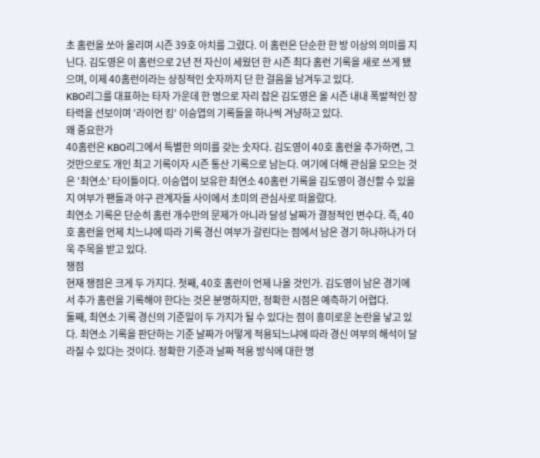초 홈런을 쏘아 올리며 시즌 39호 아치를 그렸다. 이 홈런은 단순한 한 방 이상의 의미를 지닌다. 김도영은 이 홈런으로 2년 전 자신이 세웠던 한 시즌 최다 홈런 기록을 새로 쓰게 됐으며, 이제 40홈런이라는 상징적인 숫자까지 단 한 걸음을 남겨두고 있다.
KBO리그를 대표하는 타자 가운데 한 명으로 자리 잡은 김도영은 올 시즌 내내 폭발적인 장타력을 선보이며 '라이언 킹' 이승엽의 기록들을 하나씩 겨냥하고 있다.
왜 중요한가
40홈런은 KBO리그에서 특별한 의미를 갖는 숫자다. 김도영이 40호 홈런을 추가하면, 그것만으로도 개인 최고 기록이자 시즌 통산 기록으로 남는다. 여기에 더해 관심을 모으는 것은 '최연소' 타이틀이다. 이승엽이 보유한 최연소 40홈런 기록을 김도영이 경신할 수 있을지 여부가 팬들과 야구 관계자들 사이에서 초미의 관심사로 떠올랐다.
최연소 기록은 단순히 홈런 개수만의 문제가 아니라 달성 날짜가 결정적인 변수다. 즉, 40호 홈런을 언제 치느냐에 따라 기록 경신 여부가 갈린다는 점에서 남은 경기 하나하나가 더욱 주목을 받고 있다.
쟁점
현재 쟁점은 크게 두 가지다. 첫째, 40호 홈런이 언제 나올 것인가. 김도영이 남은 경기에서 추가 홈런을 기록해야 한다는 것은 분명하지만, 정확한 시점은 예측하기 어렵다.
둘째, 최연소 기록 경신의 기준일이 두 가지가 될 수 있다는 점이 흥미로운 논란을 낳고 있다. 최연소 기록을 판단하는 기준 날짜가 어떻게 적용되느냐에 따라 경신 여부의 해석이 달라질 수 있다는 것이다. 정확한 기준과 날짜 적용 방식에 대한 명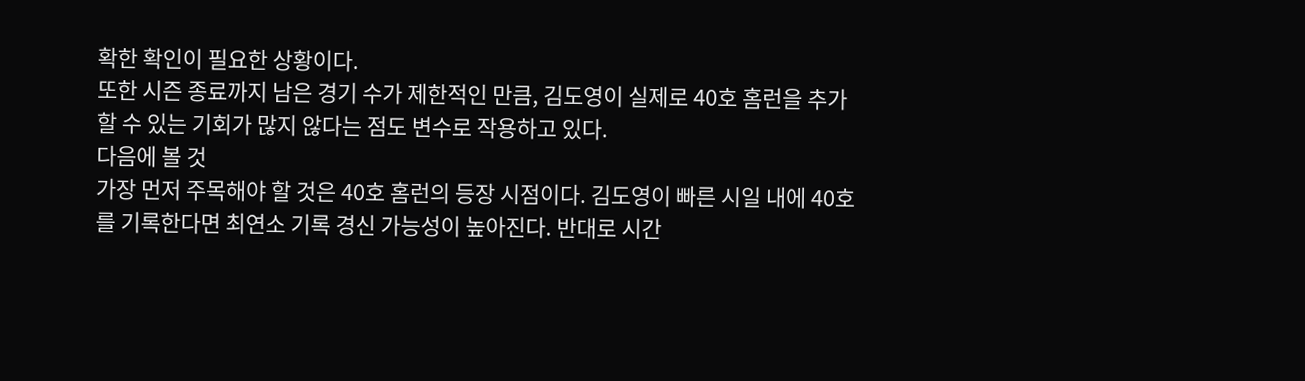확한 확인이 필요한 상황이다.
또한 시즌 종료까지 남은 경기 수가 제한적인 만큼, 김도영이 실제로 40호 홈런을 추가할 수 있는 기회가 많지 않다는 점도 변수로 작용하고 있다.
다음에 볼 것
가장 먼저 주목해야 할 것은 40호 홈런의 등장 시점이다. 김도영이 빠른 시일 내에 40호를 기록한다면 최연소 기록 경신 가능성이 높아진다. 반대로 시간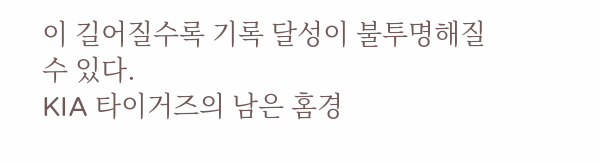이 길어질수록 기록 달성이 불투명해질 수 있다.
KIA 타이거즈의 남은 홈경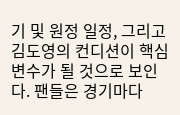기 및 원정 일정, 그리고 김도영의 컨디션이 핵심 변수가 될 것으로 보인다. 팬들은 경기마다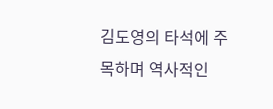김도영의 타석에 주목하며 역사적인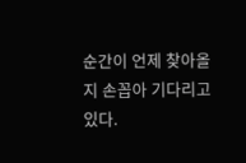순간이 언제 찾아올지 손꼽아 기다리고 있다.